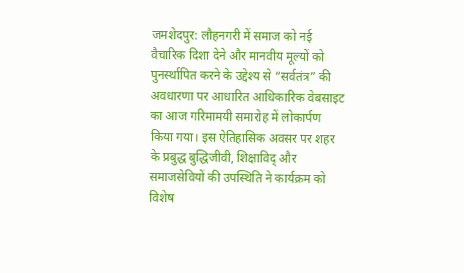जमशेदपुर: लौहनगरी में समाज को नई वैचारिक दिशा देने और मानवीय मूल्यों को पुनर्स्थापित करने के उद्देश्य से “सर्वतंत्र” की अवधारणा पर आधारित आधिकारिक वेबसाइट का आज गरिमामयी समारोह में लोकार्पण किया गया। इस ऐतिहासिक अवसर पर शहर के प्रबुद्ध बुद्धिजीवी, शिक्षाविद् और समाजसेवियों की उपस्थिति ने कार्यक्रम को विशेष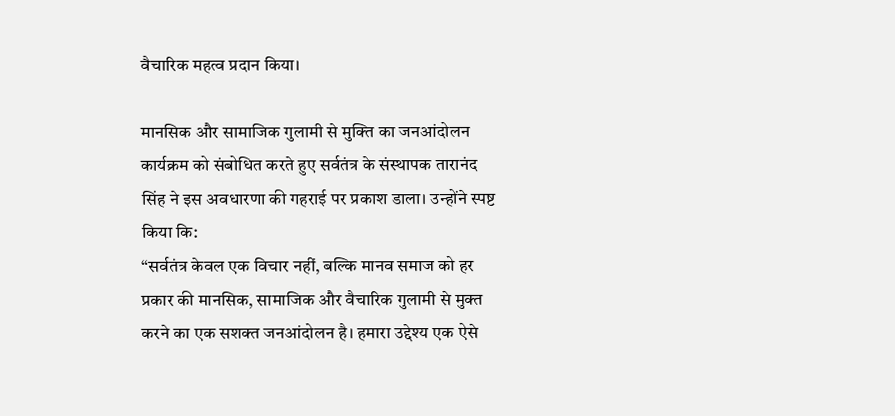वैचारिक महत्व प्रदान किया।

मानसिक और सामाजिक गुलामी से मुक्ति का जनआंदोलन
कार्यक्रम को संबोधित करते हुए सर्वतंत्र के संस्थापक तारानंद सिंह ने इस अवधारणा की गहराई पर प्रकाश डाला। उन्होंने स्पष्ट किया कि:
“सर्वतंत्र केवल एक विचार नहीं, बल्कि मानव समाज को हर प्रकार की मानसिक, सामाजिक और वैचारिक गुलामी से मुक्त करने का एक सशक्त जनआंदोलन है। हमारा उद्देश्य एक ऐसे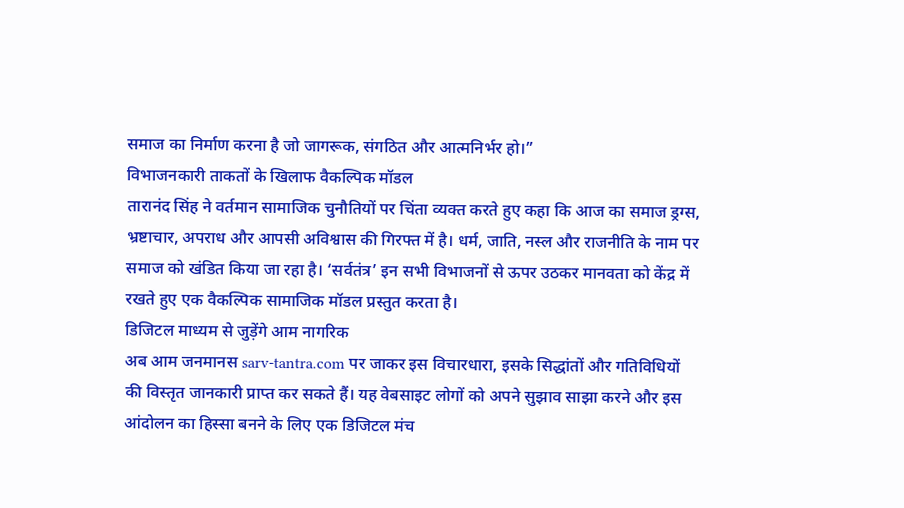समाज का निर्माण करना है जो जागरूक, संगठित और आत्मनिर्भर हो।”
विभाजनकारी ताकतों के खिलाफ वैकल्पिक मॉडल
तारानंद सिंह ने वर्तमान सामाजिक चुनौतियों पर चिंता व्यक्त करते हुए कहा कि आज का समाज ड्रग्स, भ्रष्टाचार, अपराध और आपसी अविश्वास की गिरफ्त में है। धर्म, जाति, नस्ल और राजनीति के नाम पर समाज को खंडित किया जा रहा है। ‘सर्वतंत्र’ इन सभी विभाजनों से ऊपर उठकर मानवता को केंद्र में रखते हुए एक वैकल्पिक सामाजिक मॉडल प्रस्तुत करता है।
डिजिटल माध्यम से जुड़ेंगे आम नागरिक
अब आम जनमानस sarv-tantra.com पर जाकर इस विचारधारा, इसके सिद्धांतों और गतिविधियों की विस्तृत जानकारी प्राप्त कर सकते हैं। यह वेबसाइट लोगों को अपने सुझाव साझा करने और इस आंदोलन का हिस्सा बनने के लिए एक डिजिटल मंच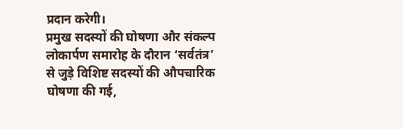प्रदान करेगी।
प्रमुख सदस्यों की घोषणा और संकल्प
लोकार्पण समारोह के दौरान ‘सर्वतंत्र’ से जुड़े विशिष्ट सदस्यों की औपचारिक घोषणा की गई,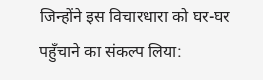जिन्होंने इस विचारधारा को घर-घर पहुँचाने का संकल्प लिया: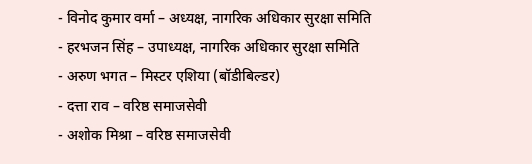- विनोद कुमार वर्मा – अध्यक्ष, नागरिक अधिकार सुरक्षा समिति
- हरभजन सिंह – उपाध्यक्ष, नागरिक अधिकार सुरक्षा समिति
- अरुण भगत – मिस्टर एशिया (बॉडीबिल्डर)
- दत्ता राव – वरिष्ठ समाजसेवी
- अशोक मिश्रा – वरिष्ठ समाजसेवी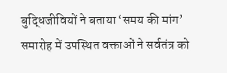बुद्धिजीवियों ने बताया ‘समय की मांग’
समारोह में उपस्थित वक्ताओं ने सर्वतंत्र को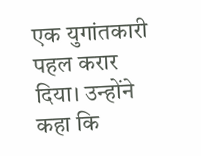एक युगांतकारी पहल करार दिया। उन्होंने कहा कि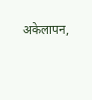अकेलापन,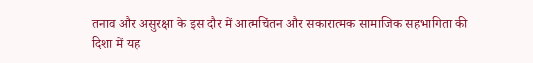तनाव और असुरक्षा के इस दौर में आत्मचिंतन और सकारात्मक सामाजिक सहभागिता की दिशा में यह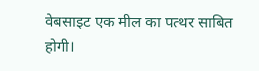वेबसाइट एक मील का पत्थर साबित होगी।